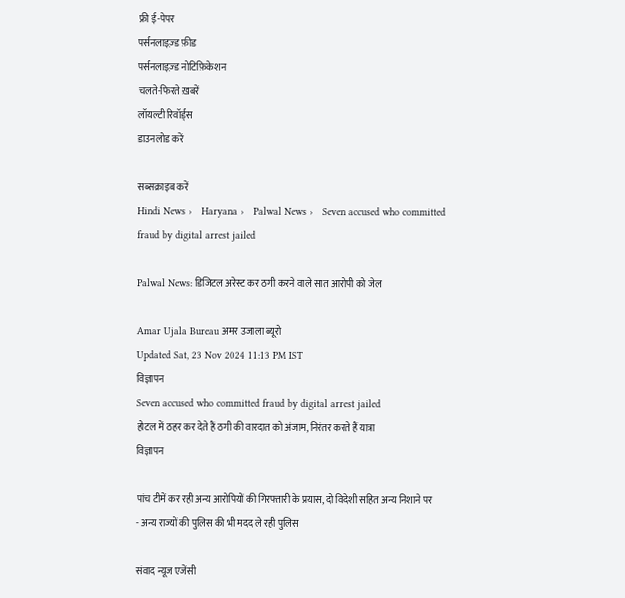फ्री ई-पेपर
पर्सनलाइज़्ड फ़ीड
पर्सनलाइज़्ड नोटिफ़िकेशन
चलते-फिरते ख़बरें
लॉयल्टी रिवॉर्ड्स
डाउनलोड करें

सब्सक्राइब करें
Hindi News ›   Haryana ›   Palwal News ›   Seven accused who committed fraud by digital arrest jailed

Palwal News: डिजिटल अरेस्ट कर ठगी करने वाले सात आरोपी को जेल

Amar Ujala Bureau अमर उजाला ब्यूरो
Updated Sat, 23 Nov 2024 11:13 PM IST
विज्ञापन
Seven accused who committed fraud by digital arrest jailed
होटल में ठहर कर देते हैं ठगी की वारदात को अंजाम, निरंतर करते हैं यात्रा
विज्ञापन

पांच टीमें कर रही अन्य आरोपियों की गिरफ्तारी के प्रयास, दो विदेशी सहित अन्य निशाने पर
- अन्य राज्यों की पुलिस की भी मदद ले रही पुलिस

संवाद न्यूज एजेंसी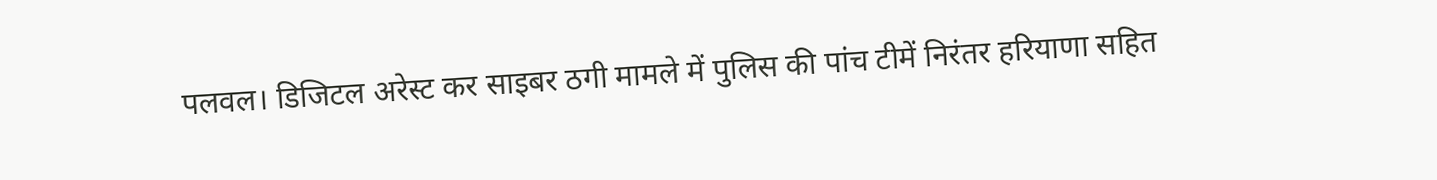पलवल। डिजिटल अरेस्ट कर साइबर ठगी मामले में पुलिस की पांच टीमें निरंतर हरियाणा सहित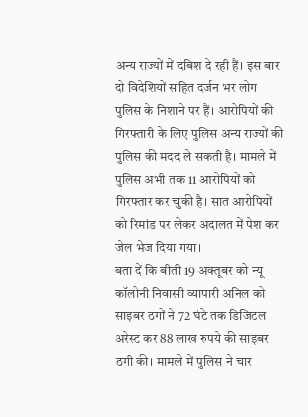अन्य राज्यों में दबिश दे रही हैं। इस बार दो विदेशियों सहित दर्जन भर लोग पुलिस के निशाने पर हैं। आरोपियों की गिरफ्तारी के लिए पुलिस अन्य राज्यों की पुलिस की मदद ले सकती है। मामले में पुलिस अभी तक 11 आरोपियों को गिरफ्तार कर चुकी है। सात आरोपियों को रिमांड पर लेकर अदालत में पेश कर जेल भेज दिया गया।
बता दें कि बीती 19 अक्तूबर को न्यू कॉलोनी निवासी व्यापारी अनिल को साइबर ठगों ने 72 घंटे तक डिजिटल अरेस्ट कर 88 लाख रुपये की साइबर ठगी की। मामले में पुलिस ने चार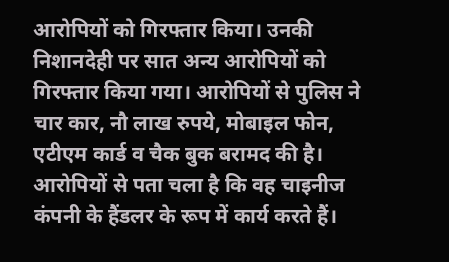आरोपियों को गिरफ्तार किया। उनकी निशानदेही पर सात अन्य आरोपियों को गिरफ्तार किया गया। आरोपियों से पुलिस ने चार कार, नौ लाख रुपये, मोबाइल फोन, एटीएम कार्ड व चैक बुक बरामद की है। आरोपियों से पता चला है कि वह चाइनीज कंपनी के हैंडलर के रूप में कार्य करते हैं।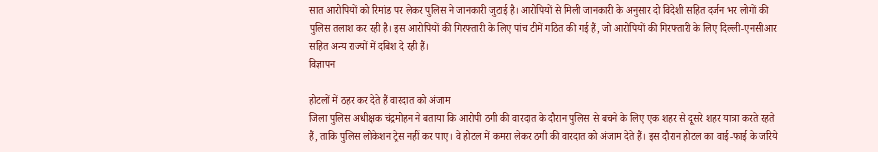सात आरोपियों को रिमांड पर लेकर पुलिस ने जानकारी जुटाई है। आरोपियों से मिली जानकारी के अनुसार दो विदेशी सहित दर्जन भर लोगों की पुलिस तलाश कर रही है। इस आरोपियों की गिरफ्तारी के लिए पांच टीमें गठित की गई हैं, जो आरोपियों की गिरफ्तारी के लिए दिल्ली-एनसीआर सहित अन्य राज्यों में दबिश दे रही हैं।
विज्ञापन

होटलों में ठहर कर देते हैं वारदात को अंजाम
जिला पुलिस अधीक्षक चंद्रमोहन ने बताया कि आरोपी ठगी की वारदात के दौरान पुलिस से बचने के लिए एक शहर से दूसरे शहर यात्रा करते रहते हैं, ताकि पुलिस लोकेशन ट्रेस नहीं कर पाए। वे होटल में कमरा लेकर ठगी की वारदात को अंजाम देते हैं। इस दौरान होटल का वाई-फाई के जरिये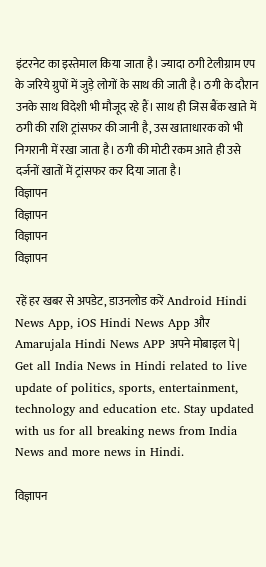इंटरनेट का इस्तेमाल किया जाता है। ज्यादा ठगी टेलीग्राम एप के जरिये ग्रुपों में जुड़े लोगों के साथ की जाती है। ठगी के दौरान उनके साथ विदेशी भी मौजूद रहे हैं। साथ ही जिस बैंक खाते में ठगी की राशि ट्रांसफर की जानी है, उस खाताधारक को भी निगरानी में रखा जाता है। ठगी की मोटी रकम आते ही उसे दर्जनों खातों में ट्रांसफर कर दिया जाता है।
विज्ञापन
विज्ञापन
विज्ञापन
विज्ञापन

रहें हर खबर से अपडेट, डाउनलोड करें Android Hindi News App, iOS Hindi News App और Amarujala Hindi News APP अपने मोबाइल पे|
Get all India News in Hindi related to live update of politics, sports, entertainment, technology and education etc. Stay updated with us for all breaking news from India News and more news in Hindi.

विज्ञापन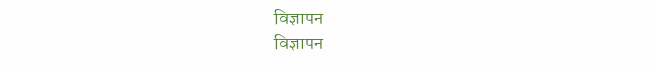विज्ञापन
विज्ञापन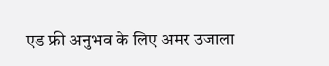एड फ्री अनुभव के लिए अमर उजाला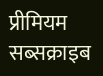प्रीमियम सब्सक्राइब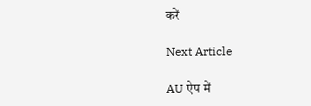करें

Next Article

AU ऐप में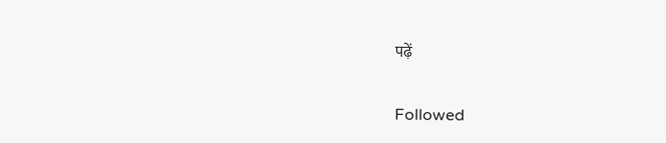पढ़ें

Followed